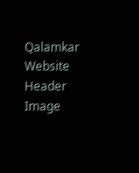Qalamkar Website Header Image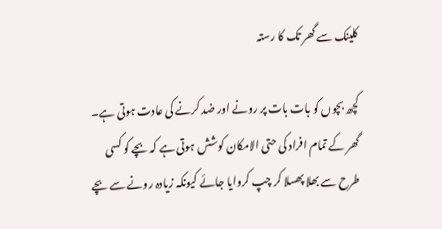کلینک سے گھر تک کا رستہ

کچھ بچوں کو بات بات پر رونے اور ضد کرنے کی عادت ہوتی ہے۔ گھر کے تمام افراد کی حتی الامکان کوشش ہوتی ہے کہ بچے کو کسی طرح سے بھلا پھسلا کر چپ کروایا جائے کیونکہ زیادہ رونے سے بچے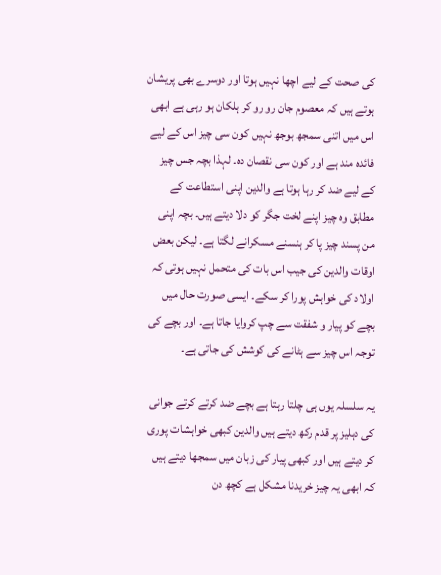کی صحت کے لیے اچھا نہیں ہوتا اور دوسرے بھی پریشان ہوتے ہیں کہ معصوم جان رو رو کر ہلکان ہو رہی ہے ابھی اس میں اتنی سمجھ بوجھ نہیں کون سی چیز اس کے لیے فائدہ مند ہے اور کون سی نقصان دہ۔ لہذا بچہ جس چیز کے لیے ضد کر رہا ہوتا ہے والدین اپنی استطاعت کے مطابق وہ چیز اپنے لخت جگر کو دلا دیتے ہیں۔ بچہ اپنی من پسند چیز پا کر ہنسنے مسکرانے لگتا ہے۔ لیکن بعض اوقات والدین کی جیب اس بات کی متحمل نہیں ہوتی کہ اولاد کی خواہش پورا کر سکے۔ ایسی صورت حال میں بچے کو پیار و شفقت سے چپ کروایا جاتا ہے۔ اور بچے کی توجہ اس چیز سے ہٹانے کی کوشش کی جاتی ہے۔

یہ سلسلہ یوں ہی چلتا رہتا ہے بچے ضد کرتے کرتے جوانی کی دہلیز پر قدم رکھ دیتے ہیں والدین کبھی خواہشات پوری کر دیتے ہیں اور کبھی پیار کی زبان میں سمجھا دیتے ہیں کہ ابھی یہ چیز خریدنا مشکل ہے کچھ دن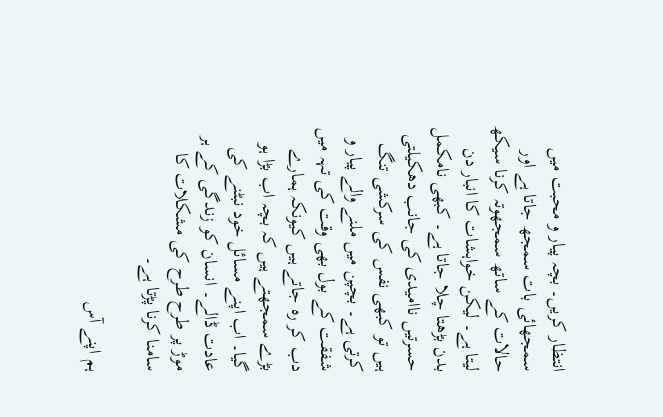انتظار کریں۔ بچہ پیار و محبت میں سمجھائی بات سمجھ جاتا ہے اور حالات کے ساتھ سمجھوتہ کرنا سیکھ لیتا ہے۔ لیکن خواہشات کا انبار دن بدن بڑھتا چلا جاتا ہے۔ کبھی نامکمل حسرتیں ناامیدی کی جانب دھکیلتی ہیں تو کبھی نفس کی سرکشی تنگ کرتی ہے۔ بچپن میں ملنے والے پیار و شفقت کے بول بھی وقت کی تہہ میں دب کر رہ جاتے ہیں کیونکہ ہمارے بڑے سمجھتے ہیں کہ بچہ اب بڑا ہو گیا۔ اب اپنے مسائل خود نبٹنے کی عادت ڈالے۔ انسان کو زندگی کے ہر موڑ پر طرح طرح کی مشکلات کا سامنا کرنا پڑتا ہے۔

ہم اپنے آس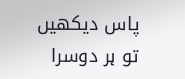پاس دیکھیں تو ہر دوسرا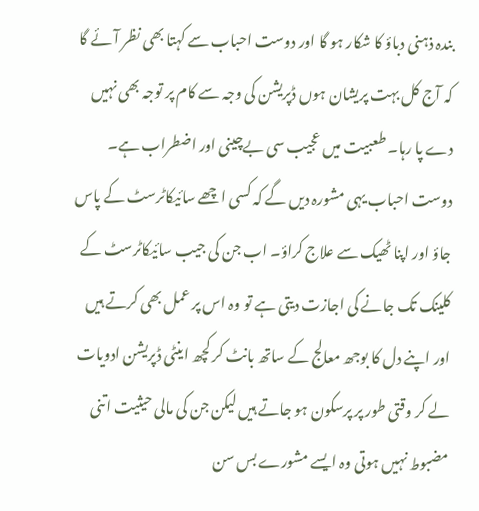بندہ ذہنی دباؤ کا شکار ہو گا اور دوست احباب سے کہتا بھی نظر آئے گا کہ آج کل بہت پریشان ہوں ڈپریشن کی وجہ سے کام پر توجہ بھی نہیں دے پا رہا۔ طعبیت میں عجیب سی بےچینی اور اضطراب ہے۔ دوست احباب یہی مشورہ دیں گے کہ کسی اچھے سائیکاٹرسٹ کے پاس جاؤ اور اپنا ٹھیک سے علاج کراؤ۔ اب جن کی جیب سائیکاٹرسٹ کے کلینک تک جانے کی اجازت دیتی ہے تو وہ اس پر عمل بھی کرتے ہیں اور اپنے دل کا بوجھ معالج کے ساتھ بانٹ کر کچھ اینٹی ڈپریشن ادویات لے کر وقتی طور پر پرسکون ہو جاتے ہیں لیکن جن کی مالی حیثیت اتنی مضبوط نہیں ہوتی وہ ایسے مشورے بس سن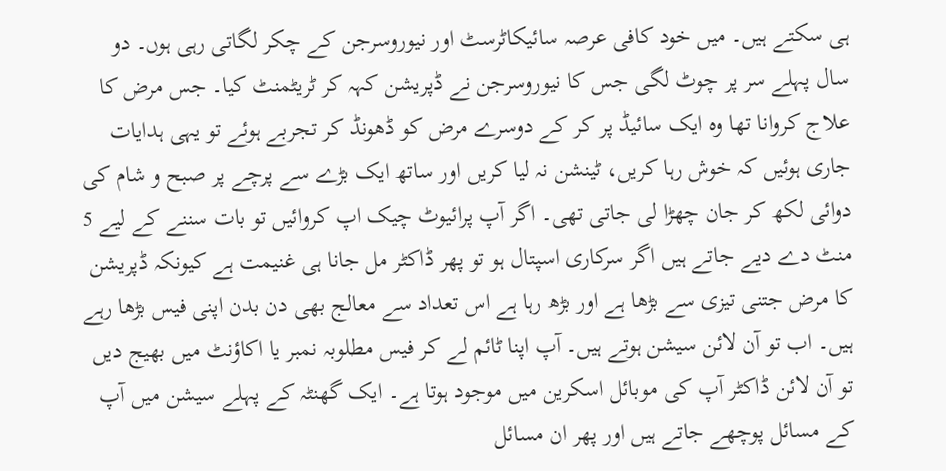ہی سکتے ہیں۔ میں خود کافی عرصہ سائیکاٹرسٹ اور نیوروسرجن کے چکر لگاتی رہی ہوں۔ دو سال پہلے سر پر چوٹ لگی جس کا نیوروسرجن نے ڈپریشن کہہ کر ٹریٹمنٹ کیا۔ جس مرض کا علاج کروانا تھا وہ ایک سائیڈ پر کر کے دوسرے مرض کو ڈھونڈ کر تجربے ہوئے تو یہی ہدایات جاری ہوئیں کہ خوش رہا کریں، ٹینشن نہ لیا کریں اور ساتھ ایک بڑے سے پرچے پر صبح و شام کی دوائی لکھ کر جان چھڑا لی جاتی تھی۔ اگر آپ پرائیوٹ چیک اپ کروائیں تو بات سننے کے لیے 5 منٹ دے دیے جاتے ہیں اگر سرکاری اسپتال ہو تو پھر ڈاکٹر مل جانا ہی غنیمت ہے کیونکہ ڈپریشن کا مرض جتنی تیزی سے بڑھا ہے اور بڑھ رہا ہے اس تعداد سے معالج بھی دن بدن اپنی فیس بڑھا رہے ہیں۔ اب تو آن لائن سیشن ہوتے ہیں۔ آپ اپنا ٹائم لے کر فیس مطلوبہ نمبر یا اکاؤنٹ میں بھیج دیں تو آن لائن ڈاکٹر آپ کی موبائل اسکرین میں موجود ہوتا ہے۔ ایک گھنٹہ کے پہلے سیشن میں آپ کے مسائل پوچھے جاتے ہیں اور پھر ان مسائل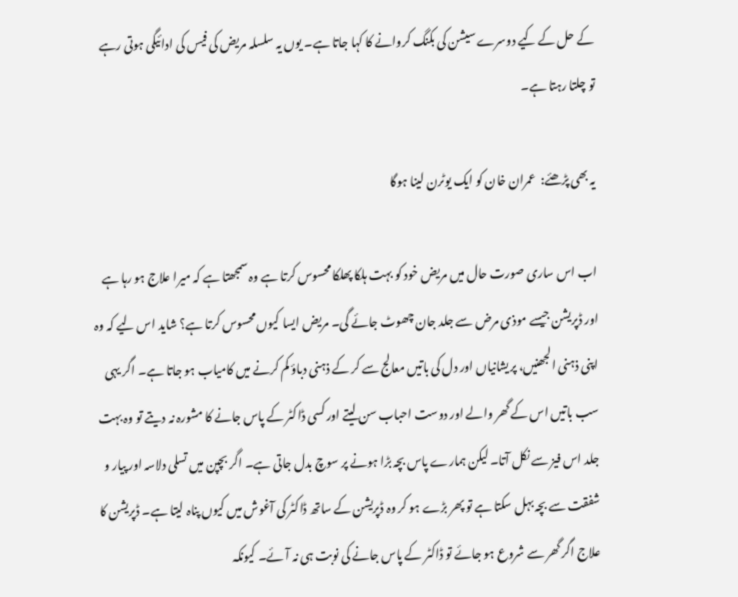کے حل کے کیے دوسرے سیشن کی بکنگ کروانے کا کہا جاتا ہے۔ یوں یہ سلسلہ مریض کی فیس کی ادائیگی ہوتی رہے تو چلتا رہتا ہے۔

یہ بھی پڑھئے:  عمران خان کو ایک یوٹرن لینا ہوگا

اب اس ساری صورت حال میں مریض خود کو بہت ہلکا پھلکا محسوس کرتا ہے وہ سمجھتا ہے کہ میرا علاج ہو رہا ہے اور ڈپریشن جیسے موذی مرض سے جلد جان چھوٹ جائے گی۔ مریض ایسا کیوں محسوس کرتا ہے؟ شاید اس لیے کہ وہ اپنی ذہنی الجھنیں، پریشانیاں اور دل کی باتیں معالج سے کر کے ذہنی دباؤ کم کرنے میں کامیاب ہو جاتا ہے۔ اگر یہی سب باتیں اس کے گھر والے اور دوست احباب سن لیتے اور کسی ڈاکٹر کے پاس جانے کا مشورہ نہ دیتے تو وہ بہت جلد اس فیز سے نکل آتا۔ لیکن ہمارے پاس بچہ بڑا ہونے پر سوچ بدل جاتی ہے۔ اگر بچپن میں تسلی دلاسہ اور پیار و شفقت سے بچہ بہل سکتا ہے تو پھر بڑے ہو کر وہ ڈپریشن کے ساتھ ڈاکٹر کی آغوش میں کیوں پناہ لیتا ہے۔ ڈپریشن کا علاج اگر گھر سے شروع ہو جائے تو ڈاکٹر کے پاس جانے کی نوبت ہی نہ آئے۔ کیونکہ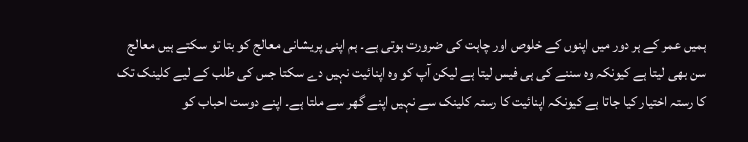ہمیں عمر کے ہر دور میں اپنوں کے خلوص اور چاہت کی ضرورت ہوتی ہے۔ ہم اپنی پریشانی معالج کو بتا تو سکتے ہیں معالج سن بھی لیتا ہے کیونکہ وہ سننے کی ہی فیس لیتا ہے لیکن آپ کو وہ اپنائیت نہیں دے سکتا جس کی طلب کے لیے کلینک تک کا رستہ اختیار کیا جاتا ہے کیونکہ اپنائیت کا رستہ کلینک سے نہیں اپنے گھر سے ملتا ہے۔ اپنے دوست احباب کو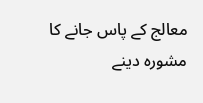معالج کے پاس جانے کا مشورہ دینے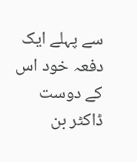سے پہلے ایک دفعہ خود اس کے دوست ڈاکٹر بن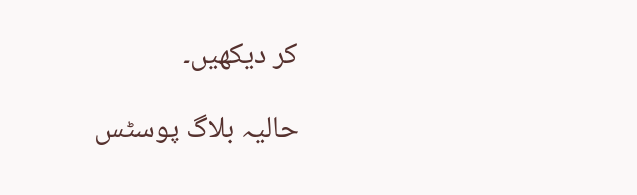کر دیکھیں۔

حالیہ بلاگ پوسٹس